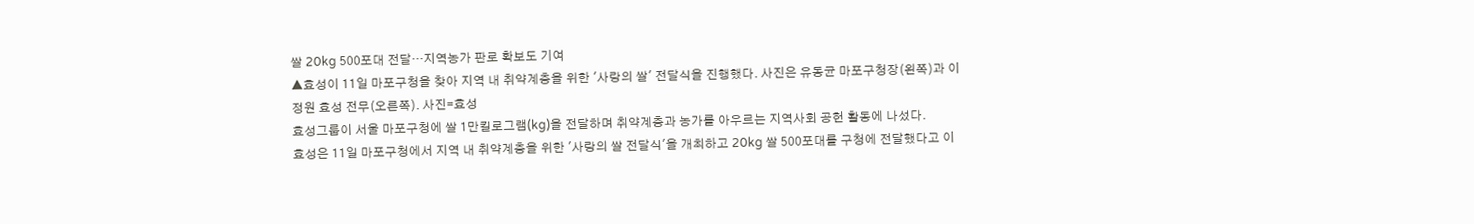쌀 20kg 500포대 전달…지역농가 판로 확보도 기여
▲효성이 11일 마포구청을 찾아 지역 내 취약계층을 위한 '사랑의 쌀' 전달식을 진행했다. 사진은 유동균 마포구청장(왼쪽)과 이정원 효성 전무(오른쪽). 사진=효성
효성그룹이 서울 마포구청에 쌀 1만킬로그램(kg)을 전달하며 취약계층과 농가를 아우르는 지역사회 공헌 활동에 나섰다.
효성은 11일 마포구청에서 지역 내 취약계층을 위한 '사랑의 쌀 전달식'을 개최하고 20kg 쌀 500포대를 구청에 전달했다고 이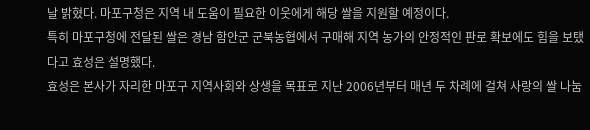날 밝혔다. 마포구청은 지역 내 도움이 필요한 이웃에게 해당 쌀을 지원할 예정이다.
특히 마포구청에 전달된 쌀은 경남 함안군 군북농협에서 구매해 지역 농가의 안정적인 판로 확보에도 힘을 보탰다고 효성은 설명했다.
효성은 본사가 자리한 마포구 지역사회와 상생을 목표로 지난 2006년부터 매년 두 차례에 걸쳐 사랑의 쌀 나눔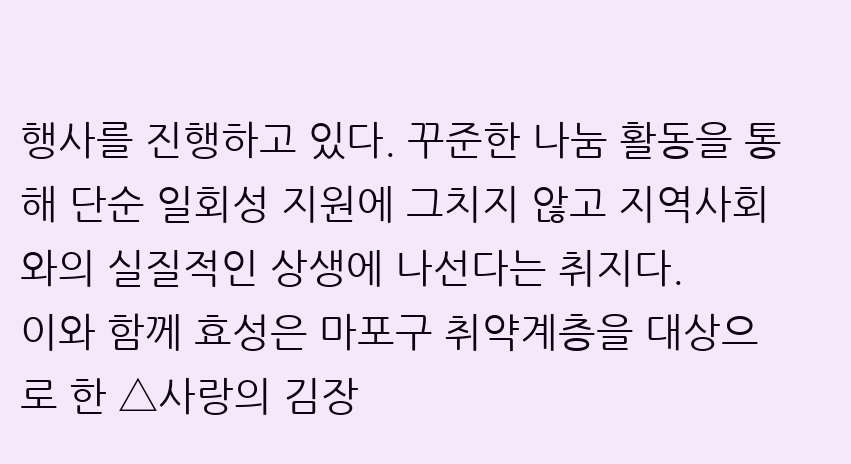행사를 진행하고 있다. 꾸준한 나눔 활동을 통해 단순 일회성 지원에 그치지 않고 지역사회와의 실질적인 상생에 나선다는 취지다.
이와 함께 효성은 마포구 취약계층을 대상으로 한 △사랑의 김장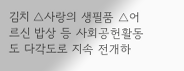김치 △사랑의 생필품 △어르신 밥상 등 사회공헌활동도 다각도로 지속 전개하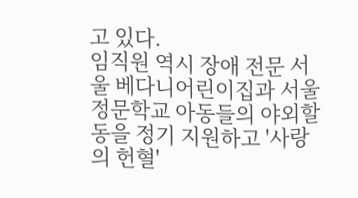고 있다.
임직원 역시 장애 전문 서울 베다니어린이집과 서울정문학교 아동들의 야외할동을 정기 지원하고 '사랑의 헌혈'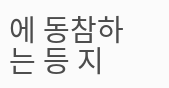에 동참하는 등 지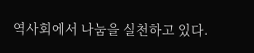역사회에서 나눔을 실천하고 있다.